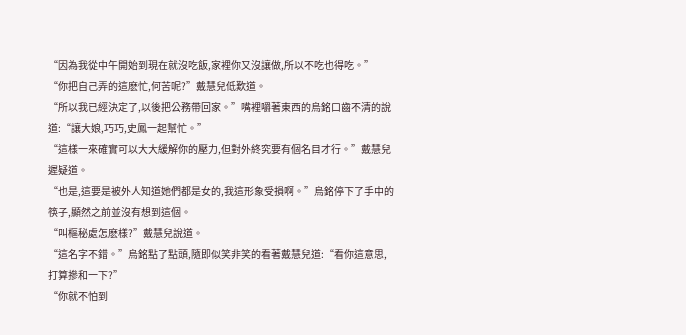“因為我從中午開始到現在就沒吃飯,家裡你又沒讓做,所以不吃也得吃。” “你把自己弄的這麽忙,何苦呢?”戴慧兒低歎道。
“所以我已經決定了,以後把公務帶回家。”嘴裡嚼著東西的烏銘口齒不清的說道:“讓大娘,巧巧,史鳳一起幫忙。”
“這樣一來確實可以大大緩解你的壓力,但對外終究要有個名目才行。”戴慧兒遲疑道。
“也是,這要是被外人知道她們都是女的,我這形象受損啊。”烏銘停下了手中的筷子,顯然之前並沒有想到這個。
“叫樞秘處怎麽樣?”戴慧兒說道。
“這名字不錯。”烏銘點了點頭,隨即似笑非笑的看著戴慧兒道:“看你這意思,打算摻和一下?”
“你就不怕到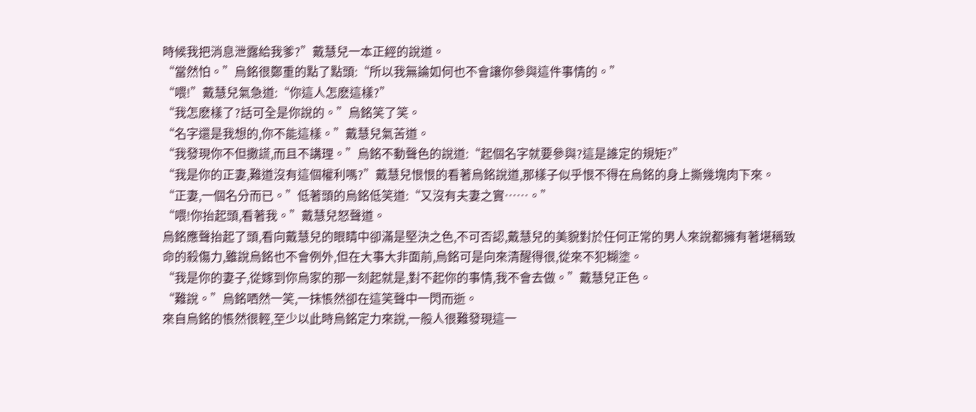時候我把消息泄露給我爹?”戴慧兒一本正經的說道。
“當然怕。”烏銘很鄭重的點了點頭:“所以我無論如何也不會讓你參與這件事情的。”
“喂!”戴慧兒氣急道:“你這人怎麽這樣?”
“我怎麽樣了?話可全是你說的。”烏銘笑了笑。
“名字還是我想的,你不能這樣。”戴慧兒氣苦道。
“我發現你不但撒謊,而且不講理。”烏銘不動聲色的說道:“起個名字就要參與?這是誰定的規矩?”
“我是你的正妻,難道沒有這個權利嗎?”戴慧兒恨恨的看著烏銘說道,那樣子似乎恨不得在烏銘的身上撕幾塊肉下來。
“正妻,一個名分而已。”低著頭的烏銘低笑道:“又沒有夫妻之實……。”
“喂!你抬起頭,看著我。”戴慧兒怒聲道。
烏銘應聲抬起了頭,看向戴慧兒的眼睛中卻滿是堅決之色,不可否認,戴慧兒的美貌對於任何正常的男人來說都擁有著堪稱致命的殺傷力,雖說烏銘也不會例外,但在大事大非面前,烏銘可是向來清醒得很,從來不犯糊塗。
“我是你的妻子,從嫁到你烏家的那一刻起就是,對不起你的事情,我不會去做。”戴慧兒正色。
“難說。”烏銘哂然一笑,一抹悵然卻在這笑聲中一閃而逝。
來自烏銘的悵然很輕,至少以此時烏銘定力來說,一般人很難發現這一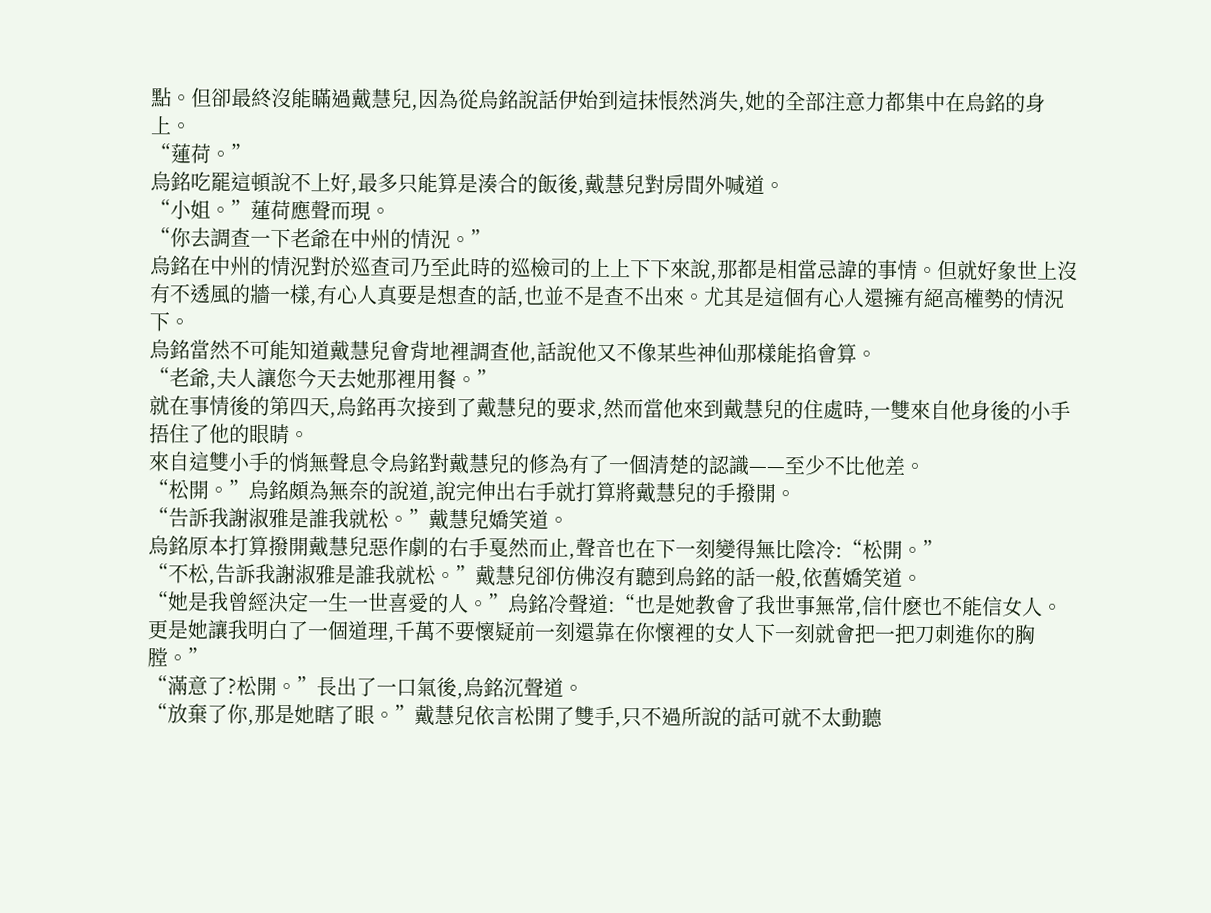點。但卻最終沒能瞞過戴慧兒,因為從烏銘說話伊始到這抹悵然消失,她的全部注意力都集中在烏銘的身上。
“蓮荷。”
烏銘吃罷這頓說不上好,最多只能算是湊合的飯後,戴慧兒對房間外喊道。
“小姐。”蓮荷應聲而現。
“你去調查一下老爺在中州的情況。”
烏銘在中州的情況對於巡查司乃至此時的巡檢司的上上下下來說,那都是相當忌諱的事情。但就好象世上沒有不透風的牆一樣,有心人真要是想查的話,也並不是查不出來。尤其是這個有心人還擁有絕高權勢的情況下。
烏銘當然不可能知道戴慧兒會背地裡調查他,話說他又不像某些神仙那樣能掐會算。
“老爺,夫人讓您今天去她那裡用餐。”
就在事情後的第四天,烏銘再次接到了戴慧兒的要求,然而當他來到戴慧兒的住處時,一雙來自他身後的小手捂住了他的眼睛。
來自這雙小手的悄無聲息令烏銘對戴慧兒的修為有了一個清楚的認識——至少不比他差。
“松開。”烏銘頗為無奈的說道,說完伸出右手就打算將戴慧兒的手撥開。
“告訴我謝淑雅是誰我就松。”戴慧兒嬌笑道。
烏銘原本打算撥開戴慧兒惡作劇的右手戛然而止,聲音也在下一刻變得無比陰冷:“松開。”
“不松,告訴我謝淑雅是誰我就松。”戴慧兒卻仿佛沒有聽到烏銘的話一般,依舊嬌笑道。
“她是我曾經決定一生一世喜愛的人。”烏銘冷聲道:“也是她教會了我世事無常,信什麽也不能信女人。更是她讓我明白了一個道理,千萬不要懷疑前一刻還靠在你懷裡的女人下一刻就會把一把刀刺進你的胸膛。”
“滿意了?松開。”長出了一口氣後,烏銘沉聲道。
“放棄了你,那是她瞎了眼。”戴慧兒依言松開了雙手,只不過所說的話可就不太動聽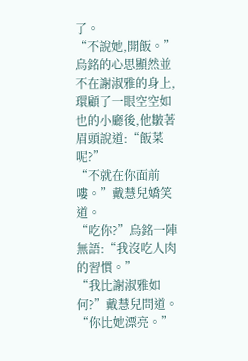了。
“不說她,開飯。”烏銘的心思顯然並不在謝淑雅的身上,環顧了一眼空空如也的小廳後,他皺著眉頭說道:“飯菜呢?”
“不就在你面前嘍。”戴慧兒嬌笑道。
“吃你?”烏銘一陣無語:“我沒吃人肉的習慣。”
“我比謝淑雅如何?”戴慧兒問道。
“你比她漂亮。”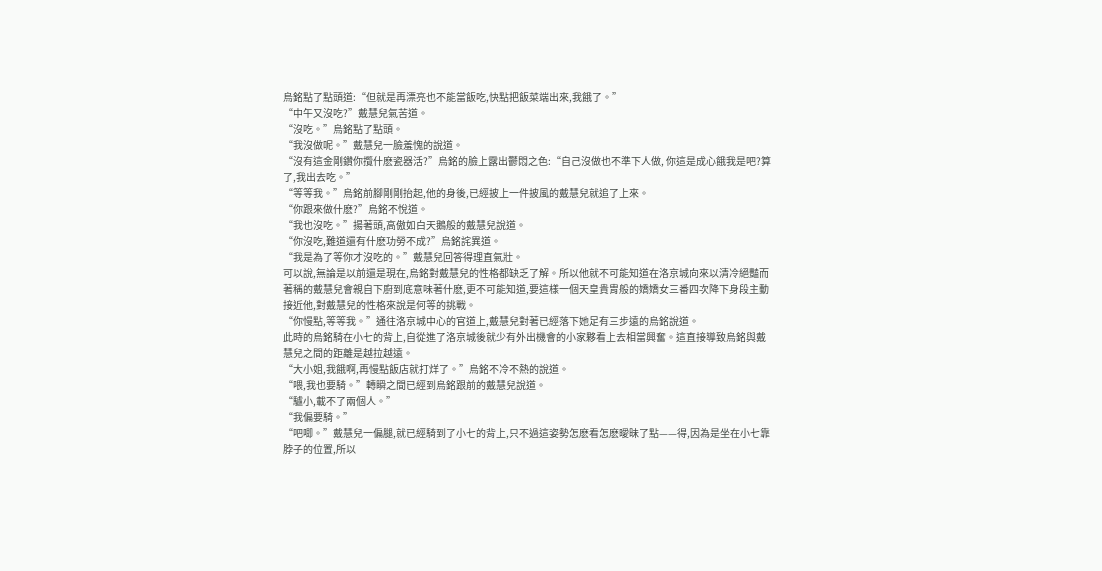烏銘點了點頭道:“但就是再漂亮也不能當飯吃,快點把飯菜端出來,我餓了。”
“中午又沒吃?”戴慧兒氣苦道。
“沒吃。”烏銘點了點頭。
“我沒做呢。”戴慧兒一臉羞愧的說道。
“沒有這金剛鑽你攬什麽瓷器活?”烏銘的臉上露出鬱悶之色:“自己沒做也不準下人做, 你這是成心餓我是吧?算了,我出去吃。”
“等等我。”烏銘前腳剛剛抬起,他的身後,已經披上一件披風的戴慧兒就追了上來。
“你跟來做什麽?”烏銘不悅道。
“我也沒吃。”揚著頭,高傲如白天鵝般的戴慧兒說道。
“你沒吃,難道還有什麽功勞不成?”烏銘詫異道。
“我是為了等你才沒吃的。”戴慧兒回答得理直氣壯。
可以說,無論是以前還是現在,烏銘對戴慧兒的性格都缺乏了解。所以他就不可能知道在洛京城向來以清冷絕豔而著稱的戴慧兒會親自下廚到底意味著什麽,更不可能知道,要這樣一個天皇貴胄般的嬌嬌女三番四次降下身段主動接近他,對戴慧兒的性格來說是何等的挑戰。
“你慢點,等等我。”通往洛京城中心的官道上,戴慧兒對著已經落下她足有三步遠的烏銘說道。
此時的烏銘騎在小七的背上,自從進了洛京城後就少有外出機會的小家夥看上去相當興奮。這直接導致烏銘與戴慧兒之間的距離是越拉越遠。
“大小姐,我餓啊,再慢點飯店就打烊了。”烏銘不冷不熱的說道。
“喂,我也要騎。”轉瞬之間已經到烏銘跟前的戴慧兒說道。
“驢小,載不了兩個人。”
“我偏要騎。”
“吧唧。”戴慧兒一偏腿,就已經騎到了小七的背上,只不過這姿勢怎麽看怎麽曖昧了點——得,因為是坐在小七靠脖子的位置,所以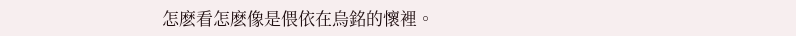怎麽看怎麽像是偎依在烏銘的懷裡。